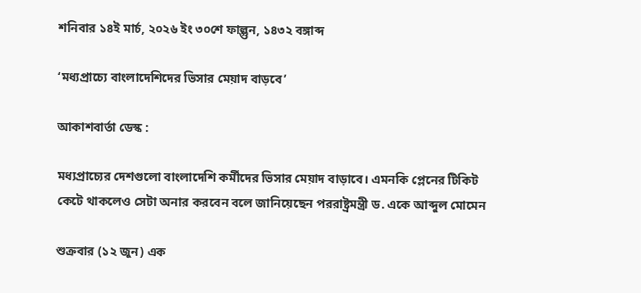শনিবার ১৪ই মার্চ, ২০২৬ ইং ৩০শে ফাল্গুন, ১৪৩২ বঙ্গাব্দ

‘মধ্যপ্রাচ্যে বাংলাদেশিদের ভিসার মেয়াদ বাড়বে’

আকাশবার্তা ডেস্ক :

মধ্যপ্রাচ্যের দেশগুলো বাংলাদেশি কর্মীদের ভিসার মেয়াদ বাড়াবে। এমনকি প্লেনের টিকিট কেটে থাকলেও সেটা অনার করবেন বলে জানিয়েছেন পররাষ্ট্রমন্ত্রী ড. একে আব্দুল মোমেন

শুক্রবার (১২ জুন) এক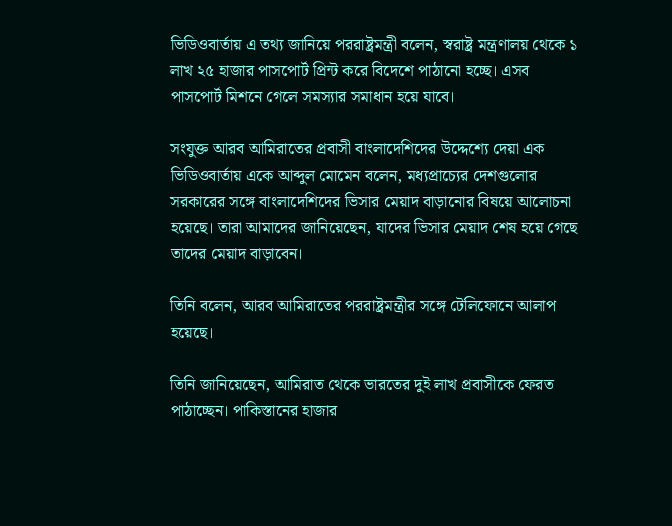ভিডিওবার্তায় এ তথ্য জানিয়ে পররাষ্ট্রমন্ত্রী বলেন, স্বরাষ্ট্র মন্ত্রণালয় থেকে ১ লাখ ২৫ হাজার পাসপোর্ট প্রিন্ট করে বিদেশে পাঠানো হচ্ছে। এসব পাসপোর্ট মিশনে গেলে সমস্যার সমাধান হয়ে যাবে।

সংযুক্ত আরব আমিরাতের প্রবাসী বাংলাদেশিদের উদ্দেশ্যে দেয়া এক ভিডিওবার্তায় একে আব্দুল মোমেন বলেন, মধ্যপ্রাচ্যের দেশগুলোর সরকারের সঙ্গে বাংলাদেশিদের ভিসার মেয়াদ বাড়ানোর বিষয়ে আলোচনা হয়েছে। তারা আমাদের জানিয়েছেন, যাদের ভিসার মেয়াদ শেষ হয়ে গেছে তাদের মেয়াদ বাড়াবেন।

তিনি বলেন, আরব আমিরাতের পররাষ্ট্রমন্ত্রীর সঙ্গে টেলিফোনে আলাপ হয়েছে।

তিনি জানিয়েছেন, আমিরাত থেকে ভারতের দুই লাখ প্রবাসীকে ফেরত পাঠাচ্ছেন। পাকিস্তানের হাজার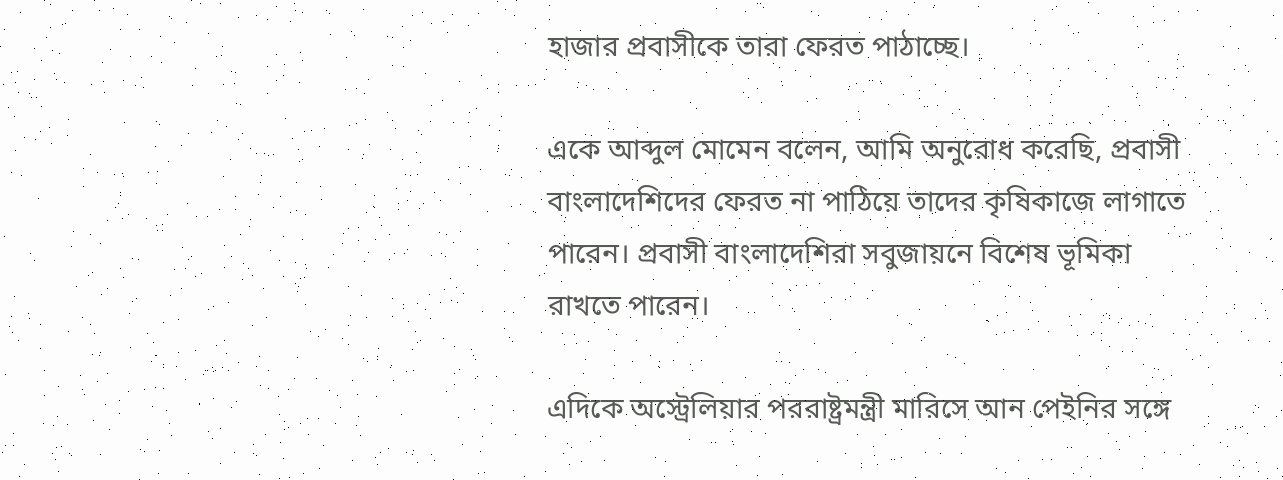হাজার প্রবাসীকে তারা ফেরত পাঠাচ্ছে।

একে আব্দুল মোমেন বলেন, আমি অনুরোধ করেছি, প্রবাসী বাংলাদেশিদের ফেরত না পাঠিয়ে তাদের কৃষিকাজে লাগাতে পারেন। প্রবাসী বাংলাদেশিরা সবুজায়নে বিশেষ ভূমিকা রাখতে পারেন।

এদিকে অস্ট্রেলিয়ার পররাষ্ট্রমন্ত্রী মারিসে আন পেইনির সঙ্গে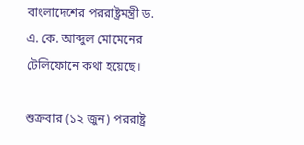বাংলাদেশের পররাষ্ট্রমন্ত্রী ড. এ. কে. আব্দুল মোমেনের টেলিফোনে কথা হয়েছে।

শুক্রবার (১২ জুন) পররাষ্ট্র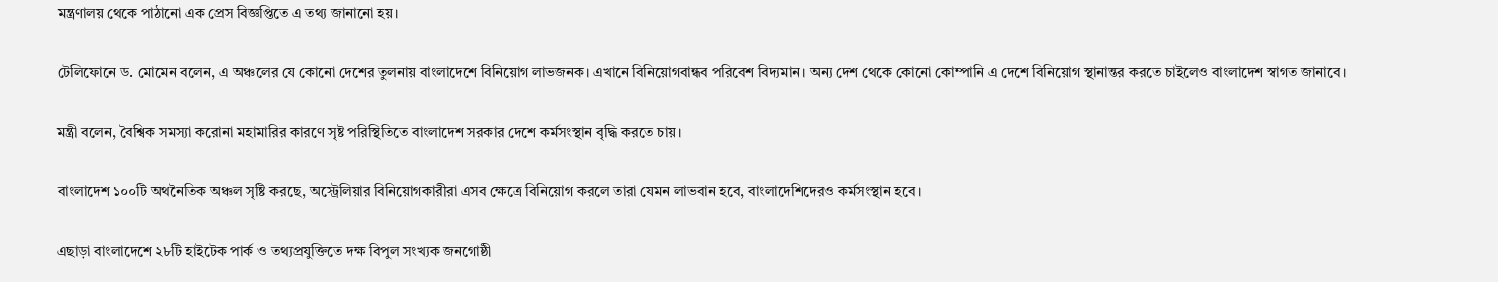মন্ত্রণালয় থেকে পাঠানো এক প্রেস বিজ্ঞপ্তিতে এ তথ্য জানানো হয়।

টেলিফোনে ড. মোমেন বলেন, এ অঞ্চলের যে কোনো দেশের তুলনায় বাংলাদেশে বিনিয়োগ লাভজনক। এখানে বিনিয়োগবান্ধব পরিবেশ বিদ্যমান। অন্য দেশ থেকে কোনো কোম্পানি এ দেশে বিনিয়োগ স্থানান্তর করতে চাইলেও বাংলাদেশ স্বাগত জানাবে।

মন্ত্রী বলেন, বৈশ্বিক সমস্যা করোনা মহামারির কারণে সৃষ্ট পরিস্থিতিতে বাংলাদেশ সরকার দেশে কর্মসংস্থান বৃদ্ধি করতে চায়।

বাংলাদেশ ১০০টি অথনৈতিক অঞ্চল সৃষ্টি করছে, অস্ট্রেলিয়ার বিনিয়োগকারীরা এসব ক্ষেত্রে বিনিয়োগ করলে তারা যেমন লাভবান হবে, বাংলাদেশিদেরও কর্মসংস্থান হবে।

এছাড়া বাংলাদেশে ২৮টি হাইটেক পার্ক ও তথ্যপ্রযুক্তিতে দক্ষ বিপুল সংখ্যক জনগোষ্ঠী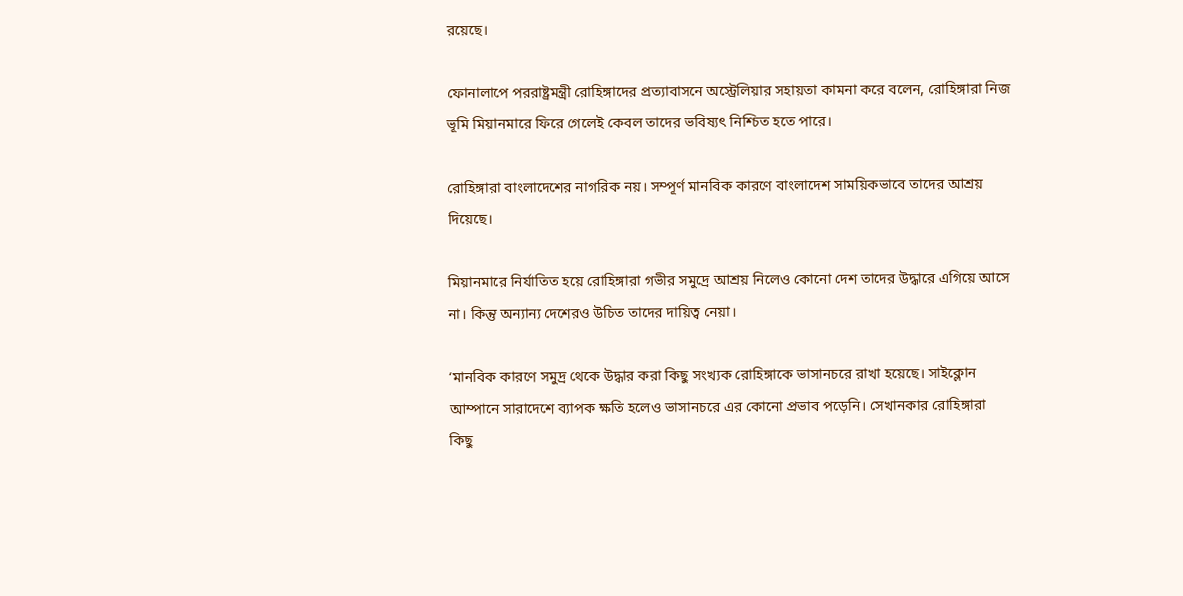রয়েছে।

ফোনালাপে পররাষ্ট্রমন্ত্রী রোহিঙ্গাদের প্রত্যাবাসনে অস্ট্রেলিয়ার সহায়তা কামনা করে বলেন, রোহিঙ্গারা নিজ ভূমি মিয়ানমারে ফিরে গেলেই কেবল তাদের ভবিষ্যৎ নিশ্চিত হতে পারে।

রোহিঙ্গারা বাংলাদেশের নাগরিক নয়। সম্পূর্ণ মানবিক কারণে বাংলাদেশ সাময়িকভাবে তাদের আশ্রয় দিয়েছে।

মিয়ানমারে নির্যাতিত হয়ে রোহিঙ্গারা গভীর সমুদ্রে আশ্রয় নিলেও কোনো দেশ তাদের উদ্ধারে এগিয়ে আসে না। কিন্তু অন্যান্য দেশেরও উচিত তাদের দায়িত্ব নেয়া।

‘মানবিক কারণে সমুদ্র থেকে উদ্ধার করা কিছু সংখ্যক রোহিঙ্গাকে ভাসানচরে রাখা হয়েছে। সাইক্লোন আম্পানে সারাদেশে ব্যাপক ক্ষতি হলেও ভাসানচরে এর কোনো প্রভাব পড়েনি। সেখানকার রোহিঙ্গারা কিছু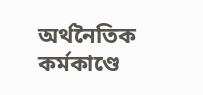অর্থনৈতিক কর্মকাণ্ডে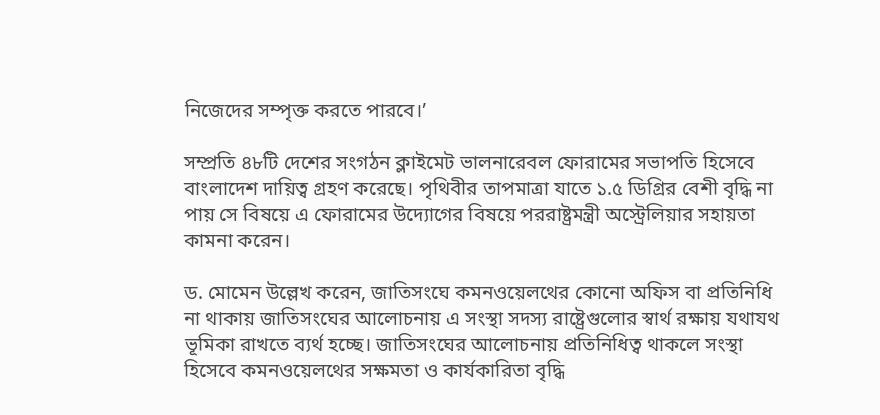নিজেদের সম্পৃক্ত করতে পারবে।’

সম্প্রতি ৪৮টি দেশের সংগঠন ক্লাইমেট ভালনারেবল ফোরামের সভাপতি হিসেবে বাংলাদেশ দায়িত্ব গ্রহণ করেছে। পৃথিবীর তাপমাত্রা যাতে ১.৫ ডিগ্রির বেশী বৃদ্ধি না পায় সে বিষয়ে এ ফোরামের উদ্যোগের বিষয়ে পররাষ্ট্রমন্ত্রী অস্ট্রেলিয়ার সহায়তা কামনা করেন।

ড. মোমেন উল্লেখ করেন, জাতিসংঘে কমনওয়েলথের কোনো অফিস বা প্রতিনিধি না থাকায় জাতিসংঘের আলোচনায় এ সংস্থা সদস্য রাষ্ট্রেগুলোর স্বার্থ রক্ষায় যথাযথ ভূমিকা রাখতে ব্যর্থ হচ্ছে। জাতিসংঘের আলোচনায় প্রতিনিধিত্ব থাকলে সংস্থা হিসেবে কমনওয়েলথের সক্ষমতা ও কার্যকারিতা বৃদ্ধি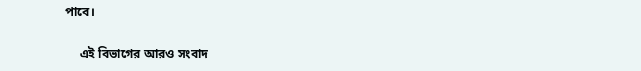পাবে।

     এই বিভাগের আরও সংবাদ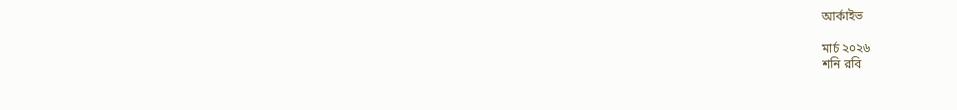আর্কাইভ

মার্চ ২০২৬
শনি রবি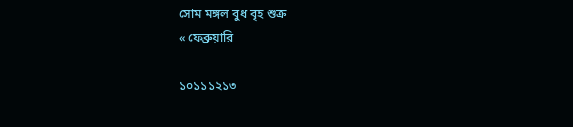সোম মঙ্গল বুধ বৃহ শুক্র
« ফেব্রুয়ারি

১০১১১২১৩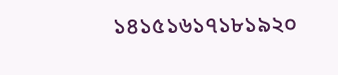১৪১৫১৬১৭১৮১৯২০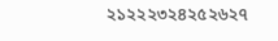২১২২২৩২৪২৫২৬২৭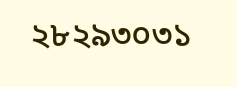২৮২৯৩০৩১